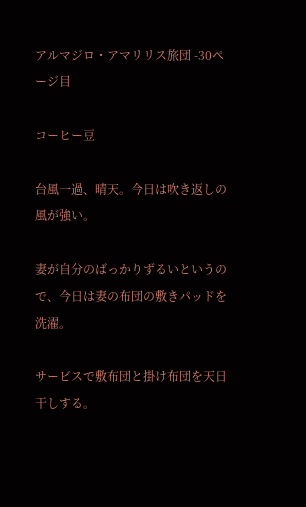アルマジロ・アマリリス旅団 -30ページ目

コーヒー豆

台風一過、晴天。今日は吹き返しの風が強い。

妻が自分のばっかりずるいというので、今日は妻の布団の敷きパッドを洗濯。

サービスで敷布団と掛け布団を天日干しする。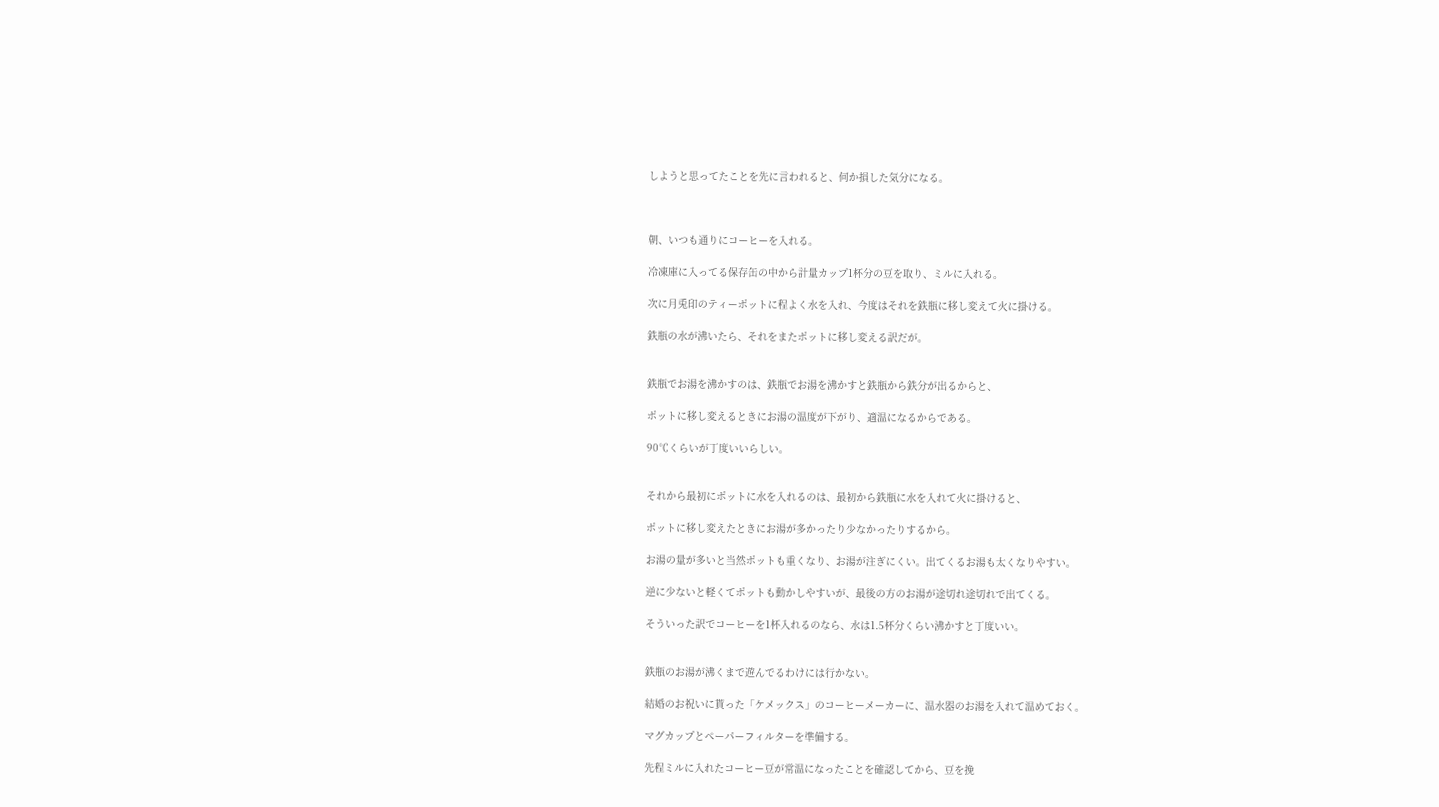しようと思ってたことを先に言われると、何か損した気分になる。



朝、いつも通りにコーヒーを入れる。

冷凍庫に入ってる保存缶の中から計量カップ1杯分の豆を取り、ミルに入れる。

次に月兎印のティーポットに程よく水を入れ、今度はそれを鉄瓶に移し変えて火に掛ける。

鉄瓶の水が沸いたら、それをまたポットに移し変える訳だが。


鉄瓶でお湯を沸かすのは、鉄瓶でお湯を沸かすと鉄瓶から鉄分が出るからと、

ポットに移し変えるときにお湯の温度が下がり、適温になるからである。

90℃くらいが丁度いいらしい。


それから最初にポットに水を入れるのは、最初から鉄瓶に水を入れて火に掛けると、

ポットに移し変えたときにお湯が多かったり少なかったりするから。

お湯の量が多いと当然ポットも重くなり、お湯が注ぎにくい。出てくるお湯も太くなりやすい。

逆に少ないと軽くてポットも動かしやすいが、最後の方のお湯が途切れ途切れで出てくる。

そういった訳でコーヒーを1杯入れるのなら、水は1.5杯分くらい沸かすと丁度いい。


鉄瓶のお湯が沸くまで遊んでるわけには行かない。

結婚のお祝いに貰った「ケメックス」のコーヒーメーカーに、温水器のお湯を入れて温めておく。

マグカップとペーパーフィルターを準備する。

先程ミルに入れたコーヒー豆が常温になったことを確認してから、豆を挽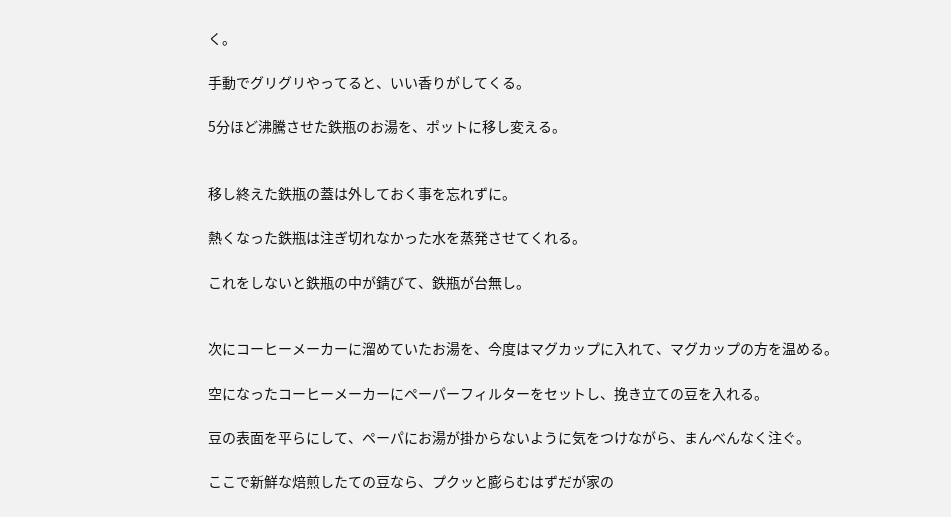く。

手動でグリグリやってると、いい香りがしてくる。

5分ほど沸騰させた鉄瓶のお湯を、ポットに移し変える。


移し終えた鉄瓶の蓋は外しておく事を忘れずに。

熱くなった鉄瓶は注ぎ切れなかった水を蒸発させてくれる。

これをしないと鉄瓶の中が錆びて、鉄瓶が台無し。


次にコーヒーメーカーに溜めていたお湯を、今度はマグカップに入れて、マグカップの方を温める。

空になったコーヒーメーカーにペーパーフィルターをセットし、挽き立ての豆を入れる。

豆の表面を平らにして、ペーパにお湯が掛からないように気をつけながら、まんべんなく注ぐ。

ここで新鮮な焙煎したての豆なら、プクッと膨らむはずだが家の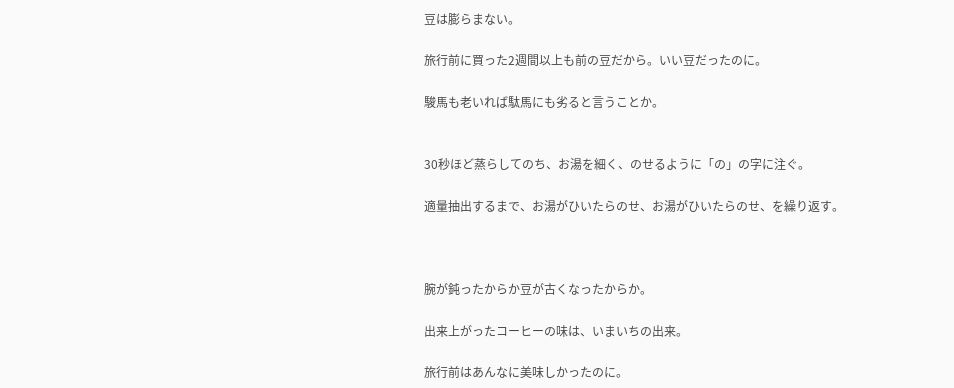豆は膨らまない。

旅行前に買った2週間以上も前の豆だから。いい豆だったのに。

駿馬も老いれば駄馬にも劣ると言うことか。


30秒ほど蒸らしてのち、お湯を細く、のせるように「の」の字に注ぐ。

適量抽出するまで、お湯がひいたらのせ、お湯がひいたらのせ、を繰り返す。



腕が鈍ったからか豆が古くなったからか。

出来上がったコーヒーの味は、いまいちの出来。

旅行前はあんなに美味しかったのに。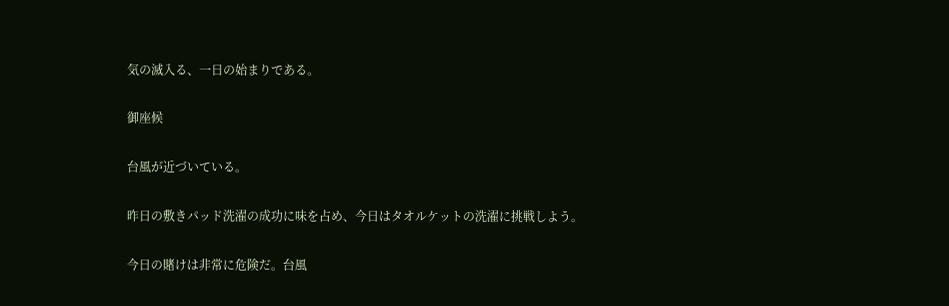気の滅入る、一日の始まりである。

御座候

台風が近づいている。

昨日の敷きパッド洗濯の成功に味を占め、今日はタオルケットの洗濯に挑戦しよう。

今日の賭けは非常に危険だ。台風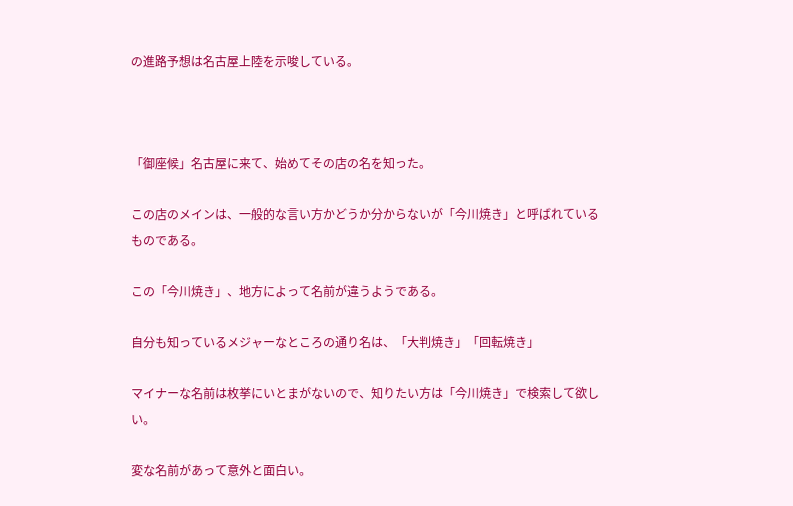の進路予想は名古屋上陸を示唆している。



「御座候」名古屋に来て、始めてその店の名を知った。

この店のメインは、一般的な言い方かどうか分からないが「今川焼き」と呼ばれているものである。

この「今川焼き」、地方によって名前が違うようである。

自分も知っているメジャーなところの通り名は、「大判焼き」「回転焼き」

マイナーな名前は枚挙にいとまがないので、知りたい方は「今川焼き」で検索して欲しい。

変な名前があって意外と面白い。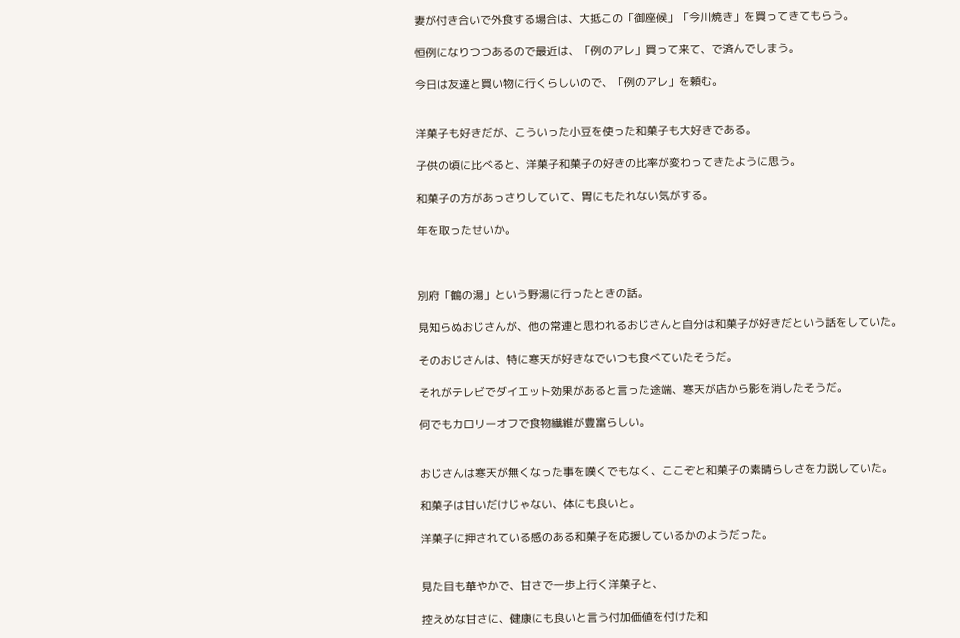妻が付き合いで外食する場合は、大抵この「御座候」「今川焼き」を買ってきてもらう。

恒例になりつつあるので最近は、「例のアレ」買って来て、で済んでしまう。

今日は友達と買い物に行くらしいので、「例のアレ」を頼む。


洋菓子も好きだが、こういった小豆を使った和菓子も大好きである。

子供の頃に比べると、洋菓子和菓子の好きの比率が変わってきたように思う。

和菓子の方があっさりしていて、胃にもたれない気がする。

年を取ったせいか。



別府「鶴の湯」という野湯に行ったときの話。

見知らぬおじさんが、他の常連と思われるおじさんと自分は和菓子が好きだという話をしていた。

そのおじさんは、特に寒天が好きなでいつも食べていたそうだ。

それがテレビでダイエット効果があると言った途端、寒天が店から影を消したそうだ。

何でもカロリーオフで食物繊維が豊富らしい。


おじさんは寒天が無くなった事を嘆くでもなく、ここぞと和菓子の素晴らしさを力説していた。

和菓子は甘いだけじゃない、体にも良いと。

洋菓子に押されている感のある和菓子を応援しているかのようだった。


見た目も華やかで、甘さで一歩上行く洋菓子と、

控えめな甘さに、健康にも良いと言う付加価値を付けた和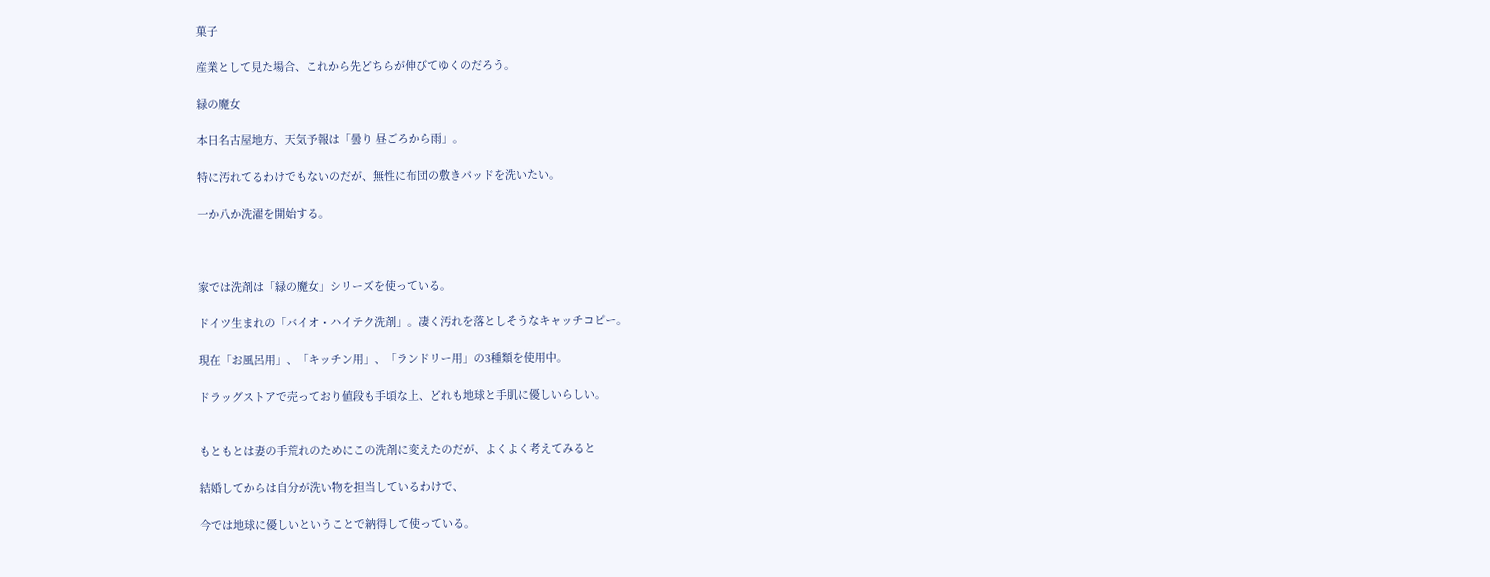菓子

産業として見た場合、これから先どちらが伸びてゆくのだろう。

緑の魔女

本日名古屋地方、天気予報は「曇り 昼ごろから雨」。

特に汚れてるわけでもないのだが、無性に布団の敷きパッドを洗いたい。

一か八か洗濯を開始する。



家では洗剤は「緑の魔女」シリーズを使っている。

ドイツ生まれの「バイオ・ハイテク洗剤」。凄く汚れを落としそうなキャッチコピー。

現在「お風呂用」、「キッチン用」、「ランドリー用」の3種類を使用中。

ドラッグストアで売っており値段も手頃な上、どれも地球と手肌に優しいらしい。


もともとは妻の手荒れのためにこの洗剤に変えたのだが、よくよく考えてみると

結婚してからは自分が洗い物を担当しているわけで、

今では地球に優しいということで納得して使っている。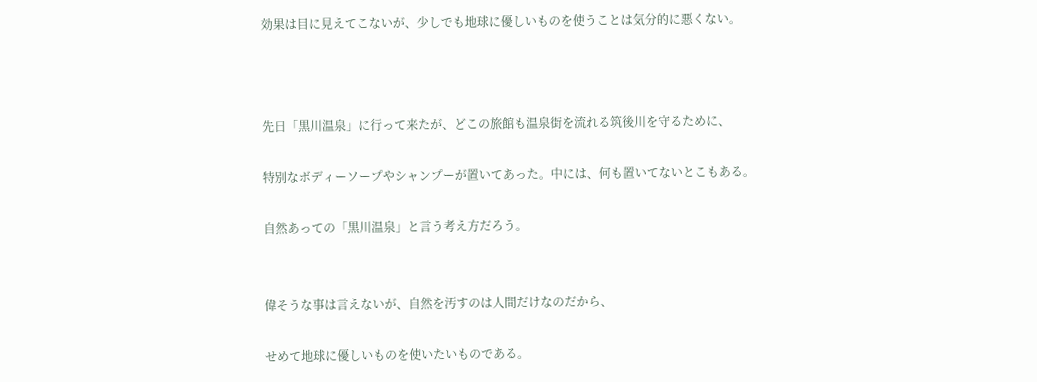効果は目に見えてこないが、少しでも地球に優しいものを使うことは気分的に悪くない。



先日「黒川温泉」に行って来たが、どこの旅館も温泉街を流れる筑後川を守るために、

特別なボディーソープやシャンプーが置いてあった。中には、何も置いてないとこもある。

自然あっての「黒川温泉」と言う考え方だろう。


偉そうな事は言えないが、自然を汚すのは人間だけなのだから、

せめて地球に優しいものを使いたいものである。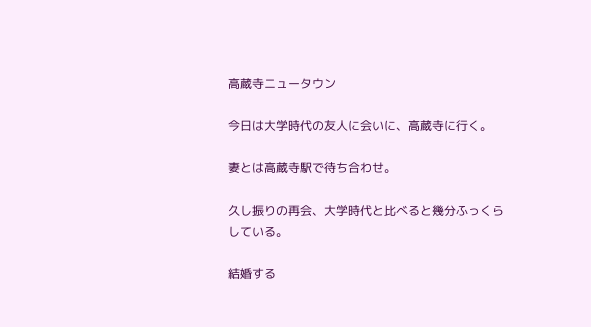高蔵寺ニュータウン

今日は大学時代の友人に会いに、高蔵寺に行く。

妻とは高蔵寺駅で待ち合わせ。

久し振りの再会、大学時代と比べると幾分ふっくらしている。

結婚する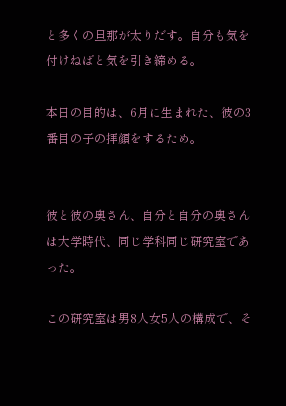と多くの旦那が太りだす。自分も気を付けねばと気を引き締める。

本日の目的は、6月に生まれた、彼の3番目の子の拝顔をするため。


彼と彼の奥さん、自分と自分の奥さんは大学時代、同じ学科同じ研究室であった。

この研究室は男8人女5人の構成で、そ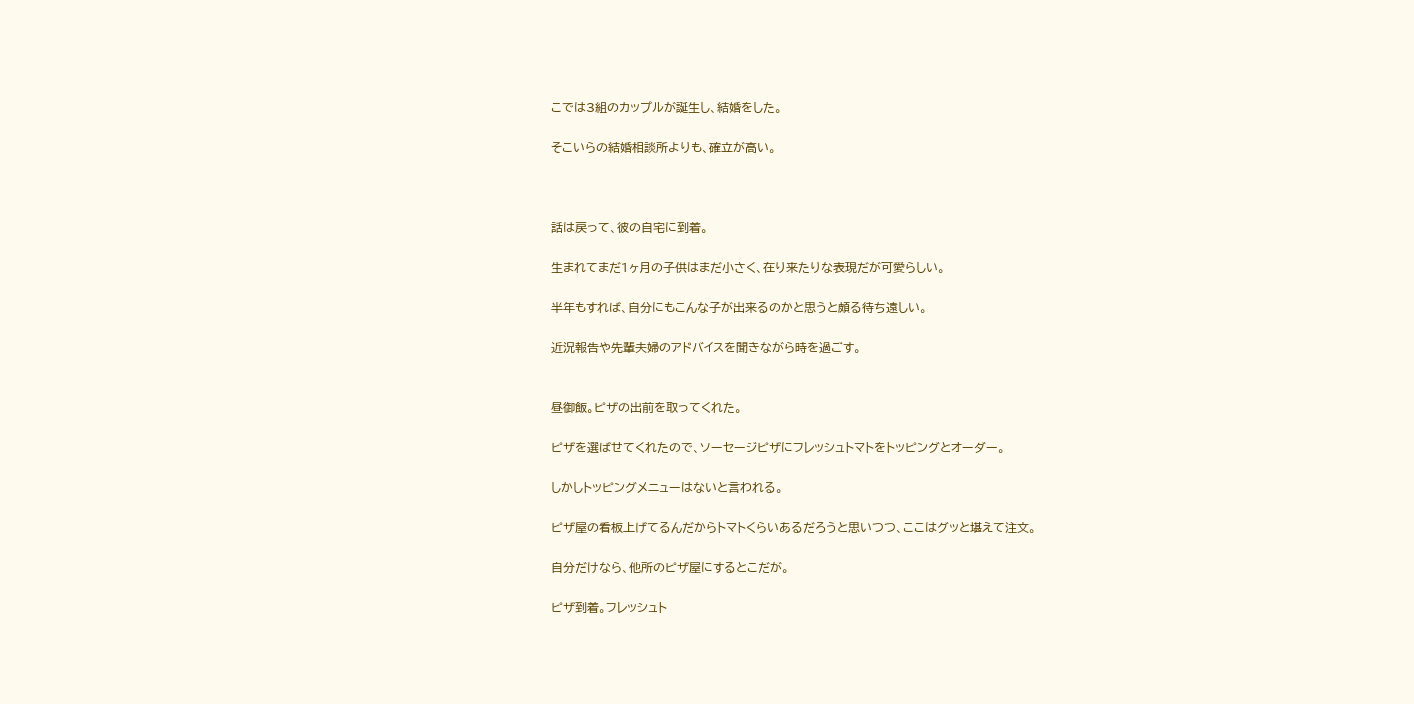こでは3組のカップルが誕生し、結婚をした。

そこいらの結婚相談所よりも、確立が高い。



話は戻って、彼の自宅に到着。

生まれてまだ1ヶ月の子供はまだ小さく、在り来たりな表現だが可愛らしい。

半年もすれば、自分にもこんな子が出来るのかと思うと頗る待ち遠しい。

近況報告や先輩夫婦のアドバイスを聞きながら時を過ごす。


昼御飯。ピザの出前を取ってくれた。

ピザを選ばせてくれたので、ソーセージピザにフレッシュトマトをトッピングとオーダー。

しかしトッピングメニューはないと言われる。

ピザ屋の看板上げてるんだからトマトくらいあるだろうと思いつつ、ここはグッと堪えて注文。

自分だけなら、他所のピザ屋にするとこだが。

ピザ到着。フレッシュト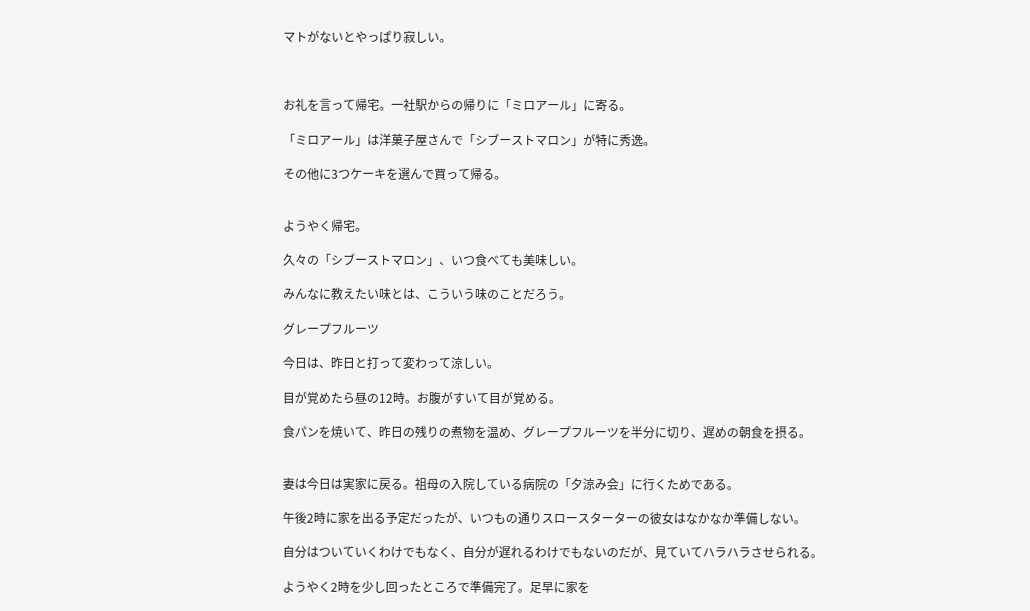マトがないとやっぱり寂しい。



お礼を言って帰宅。一社駅からの帰りに「ミロアール」に寄る。

「ミロアール」は洋菓子屋さんで「シブーストマロン」が特に秀逸。

その他に3つケーキを選んで買って帰る。


ようやく帰宅。

久々の「シブーストマロン」、いつ食べても美味しい。

みんなに教えたい味とは、こういう味のことだろう。

グレープフルーツ

今日は、昨日と打って変わって涼しい。

目が覚めたら昼の12時。お腹がすいて目が覚める。

食パンを焼いて、昨日の残りの煮物を温め、グレープフルーツを半分に切り、遅めの朝食を摂る。


妻は今日は実家に戻る。祖母の入院している病院の「夕涼み会」に行くためである。

午後2時に家を出る予定だったが、いつもの通りスロースターターの彼女はなかなか準備しない。

自分はついていくわけでもなく、自分が遅れるわけでもないのだが、見ていてハラハラさせられる。

ようやく2時を少し回ったところで準備完了。足早に家を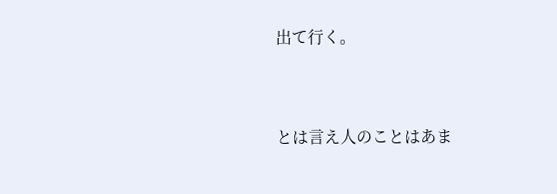出て行く。


とは言え人のことはあま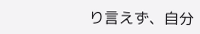り言えず、自分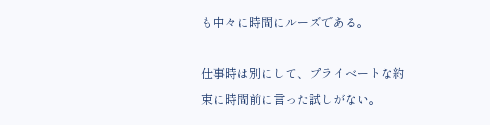も中々に時間にルーズである。

仕事時は別にして、プライベートな約束に時間前に言った試しがない。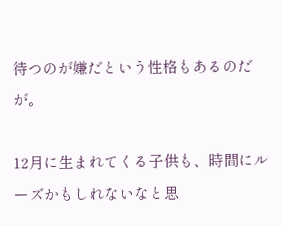待つのが嫌だという性格もあるのだが。

12月に生まれてくる子供も、時間にルーズかもしれないなと思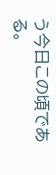う今日この頃である。